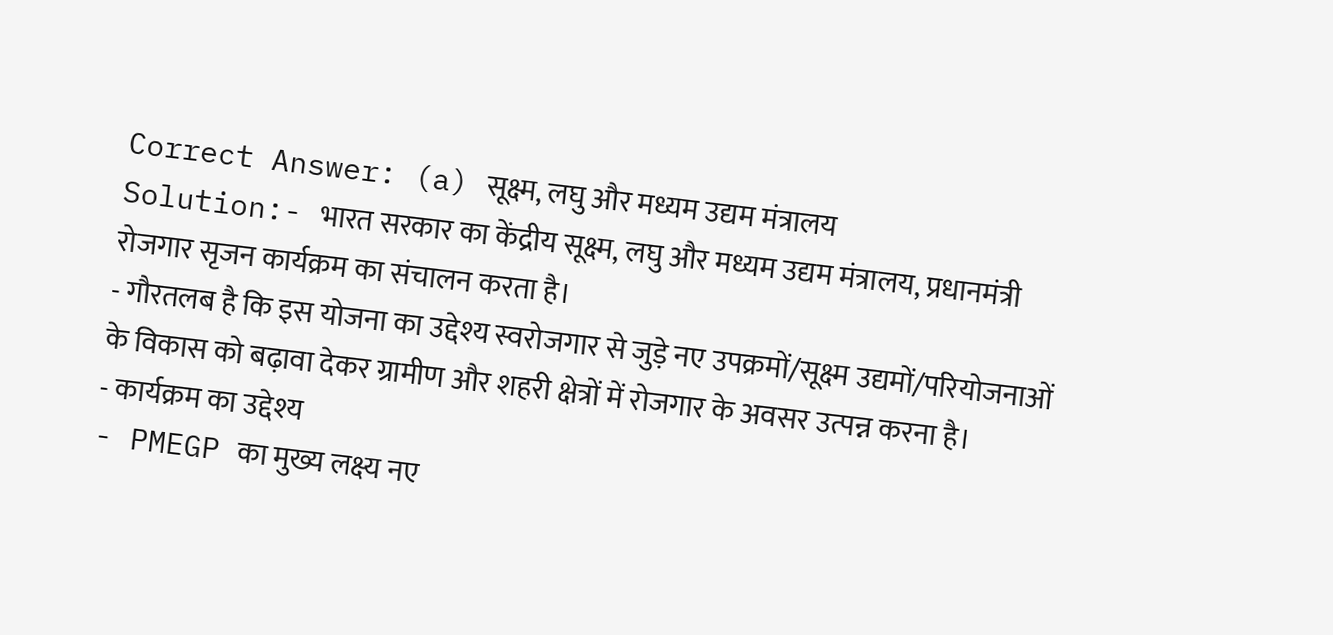Correct Answer: (a) सूक्ष्म, लघु और मध्यम उद्यम मंत्रालय
Solution:- भारत सरकार का केंद्रीय सूक्ष्म, लघु और मध्यम उद्यम मंत्रालय, प्रधानमंत्री रोजगार सृजन कार्यक्रम का संचालन करता है।
- गौरतलब है कि इस योजना का उद्देश्य स्वरोजगार से जुड़े नए उपक्रमों/सूक्ष्म उद्यमों/परियोजनाओं के विकास को बढ़ावा देकर ग्रामीण और शहरी क्षेत्रों में रोजगार के अवसर उत्पन्न करना है।
- कार्यक्रम का उद्देश्य
- PMEGP का मुख्य लक्ष्य नए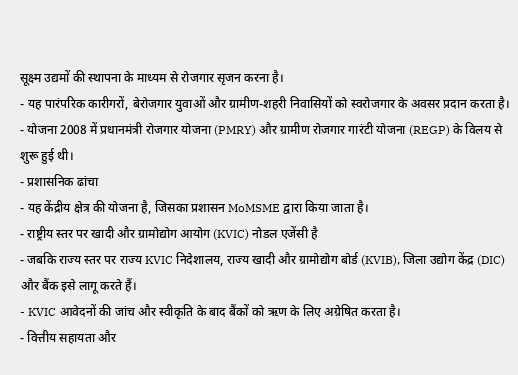सूक्ष्म उद्यमों की स्थापना के माध्यम से रोजगार सृजन करना है।
- यह पारंपरिक कारीगरों, बेरोजगार युवाओं और ग्रामीण-शहरी निवासियों को स्वरोजगार के अवसर प्रदान करता है।
- योजना 2008 में प्रधानमंत्री रोजगार योजना (PMRY) और ग्रामीण रोजगार गारंटी योजना (REGP) के विलय से शुरू हुई थी।
- प्रशासनिक ढांचा
- यह केंद्रीय क्षेत्र की योजना है, जिसका प्रशासन MoMSME द्वारा किया जाता है।
- राष्ट्रीय स्तर पर खादी और ग्रामोद्योग आयोग (KVIC) नोडल एजेंसी है
- जबकि राज्य स्तर पर राज्य KVIC निदेशालय, राज्य खादी और ग्रामोद्योग बोर्ड (KVIB), जिला उद्योग केंद्र (DIC) और बैंक इसे लागू करते हैं।
- KVIC आवेदनों की जांच और स्वीकृति के बाद बैंकों को ऋण के लिए अग्रेषित करता है।
- वित्तीय सहायता और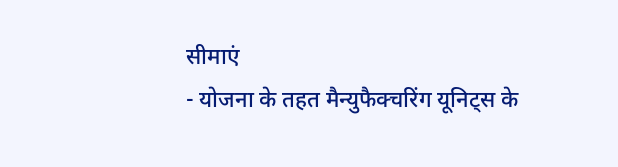सीमाएं
- योजना के तहत मैन्युफैक्चरिंग यूनिट्स के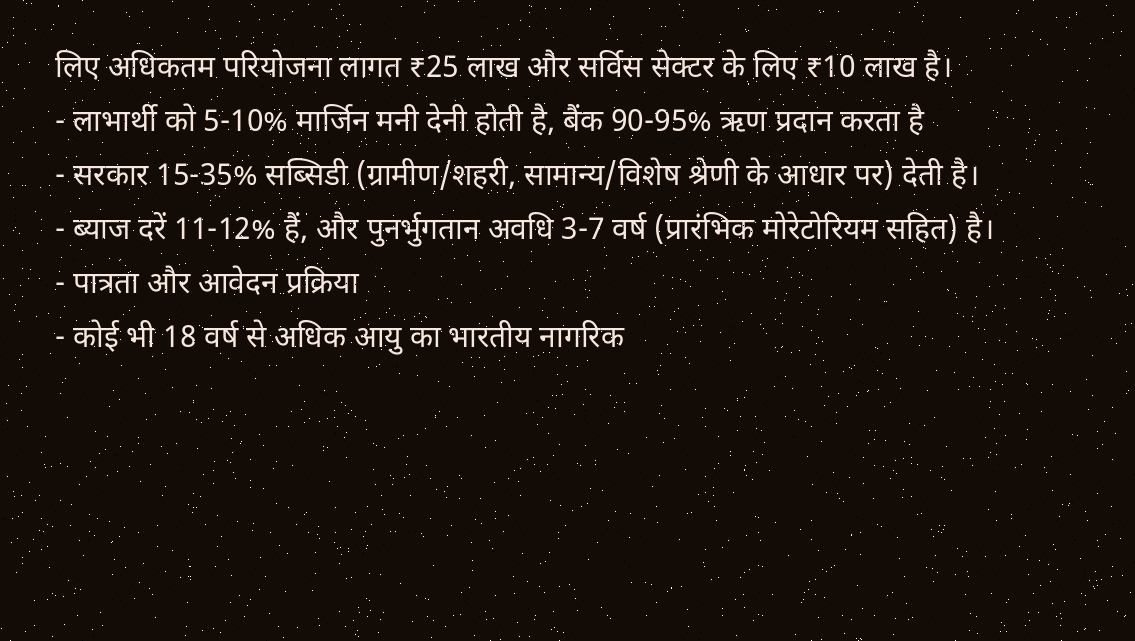लिए अधिकतम परियोजना लागत ₹25 लाख और सर्विस सेक्टर के लिए ₹10 लाख है।
- लाभार्थी को 5-10% मार्जिन मनी देनी होती है, बैंक 90-95% ऋण प्रदान करता है
- सरकार 15-35% सब्सिडी (ग्रामीण/शहरी, सामान्य/विशेष श्रेणी के आधार पर) देती है।
- ब्याज दरें 11-12% हैं, और पुनर्भुगतान अवधि 3-7 वर्ष (प्रारंभिक मोरेटोरियम सहित) है।
- पात्रता और आवेदन प्रक्रिया
- कोई भी 18 वर्ष से अधिक आयु का भारतीय नागरिक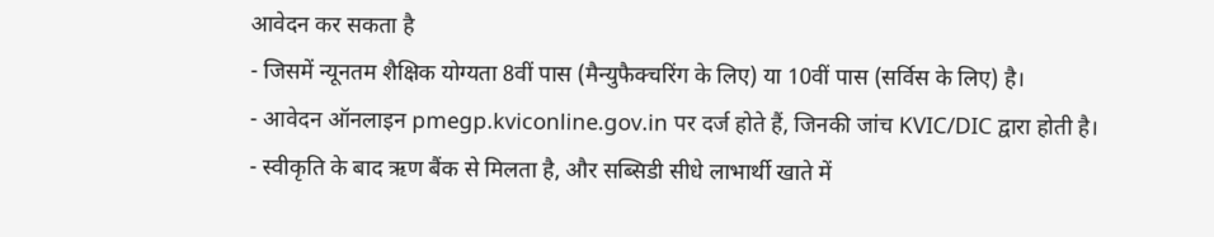आवेदन कर सकता है
- जिसमें न्यूनतम शैक्षिक योग्यता 8वीं पास (मैन्युफैक्चरिंग के लिए) या 10वीं पास (सर्विस के लिए) है।
- आवेदन ऑनलाइन pmegp.kviconline.gov.in पर दर्ज होते हैं, जिनकी जांच KVIC/DIC द्वारा होती है।
- स्वीकृति के बाद ऋण बैंक से मिलता है, और सब्सिडी सीधे लाभार्थी खाते में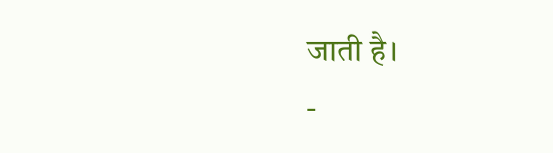जाती है।
-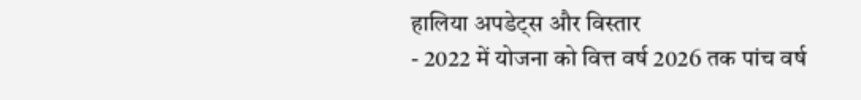हालिया अपडेट्स और विस्तार
- 2022 में योजना को वित्त वर्ष 2026 तक पांच वर्ष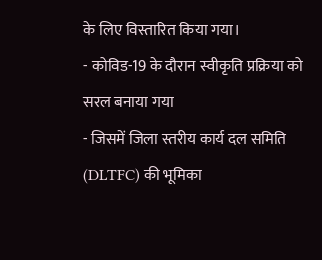के लिए विस्तारित किया गया।
- कोविड-19 के दौरान स्वीकृति प्रक्रिया को सरल बनाया गया
- जिसमें जिला स्तरीय कार्य दल समिति (DLTFC) की भूमिका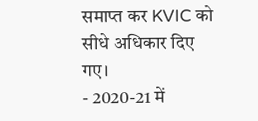समाप्त कर KVIC को सीधे अधिकार दिए गए।
- 2020-21 में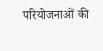परियोजनाओं की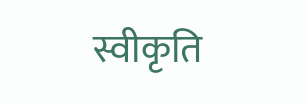स्वीकृति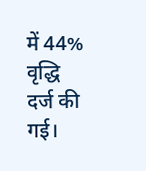में 44% वृद्धि दर्ज की गई।